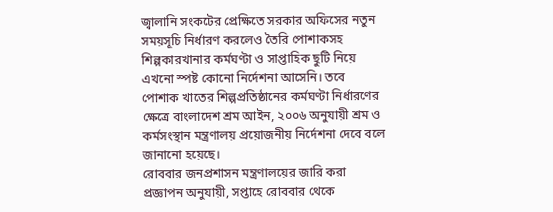জ্বালানি সংকটের প্রেক্ষিতে সরকার অফিসের নতুন সময়সূচি নির্ধারণ করলেও তৈরি পোশাকসহ শিল্পকারখানার কর্মঘণ্টা ও সাপ্তাহিক ছুটি নিয়ে এখনো স্পষ্ট কোনো নির্দেশনা আসেনি। তবে পোশাক খাতের শিল্পপ্রতিষ্ঠানের কর্মঘণ্টা নির্ধারণের ক্ষেত্রে বাংলাদেশ শ্রম আইন, ২০০৬ অনুযায়ী শ্রম ও কর্মসংস্থান মন্ত্রণালয় প্রয়োজনীয় নির্দেশনা দেবে বলে জানানো হয়েছে।
রোববার জনপ্রশাসন মন্ত্রণালয়ের জারি করা প্রজ্ঞাপন অনুযায়ী, সপ্তাহে রোববার থেকে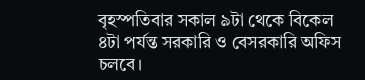বৃহস্পতিবার সকাল ৯টা থেকে বিকেল ৪টা পর্যন্ত সরকারি ও বেসরকারি অফিস চলবে।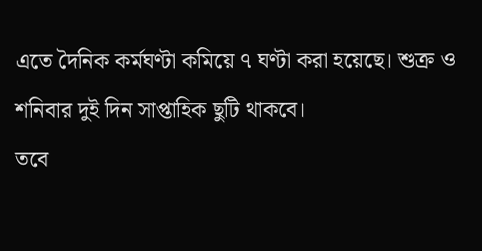এতে দৈনিক কর্মঘণ্টা কমিয়ে ৭ ঘণ্টা করা হয়েছে। শুক্র ও শনিবার দুই দিন সাপ্তাহিক ছুটি থাকবে।
তবে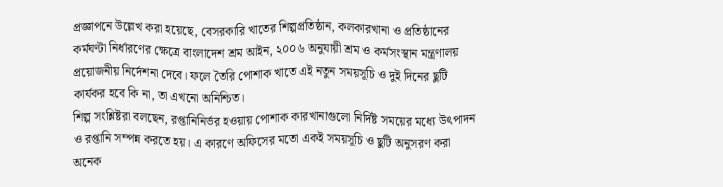প্রজ্ঞাপনে উল্লেখ করা হয়েছে, বেসরকারি খাতের শিল্পপ্রতিষ্ঠান, কলকারখানা ও প্রতিষ্ঠানের কর্মঘণ্টা নির্ধারণের ক্ষেত্রে বাংলাদেশ শ্রম আইন, ২০০৬ অনুযায়ী শ্রম ও কর্মসংস্থান মন্ত্রণালয় প্রয়োজনীয় নির্দেশনা দেবে। ফলে তৈরি পোশাক খাতে এই নতুন সময়সূচি ও দুই দিনের ছুটি কার্যকর হবে কি না, তা এখনো অনিশ্চিত।
শিল্প সংশ্লিষ্টরা বলছেন, রপ্তানিনির্ভর হওয়ায় পোশাক কারখানাগুলো নির্দিষ্ট সময়ের মধ্যে উৎপাদন ও রপ্তানি সম্পন্ন করতে হয়। এ কারণে অফিসের মতো একই সময়সূচি ও ছুটি অনুসরণ করা অনেক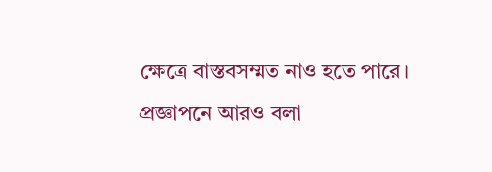ক্ষেত্রে বাস্তবসম্মত নাও হতে পারে।
প্রজ্ঞাপনে আরও বলা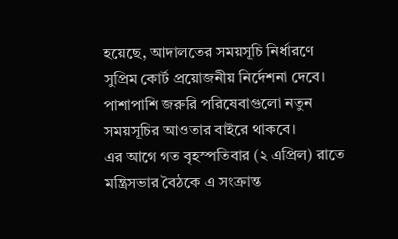হয়েছে, আদালতের সময়সূচি নির্ধারণে সুপ্রিম কোর্ট প্রয়োজনীয় নির্দেশনা দেবে। পাশাপাশি জরুরি পরিষেবাগুলো নতুন সময়সূচির আওতার বাইরে থাকবে।
এর আগে গত বৃহস্পতিবার (২ এপ্রিল) রাতে মন্ত্রিসভার বৈঠকে এ সংক্রান্ত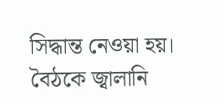সিদ্ধান্ত নেওয়া হয়। বৈঠকে জ্বালানি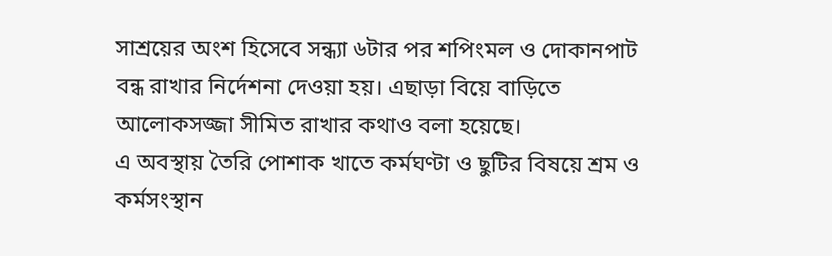সাশ্রয়ের অংশ হিসেবে সন্ধ্যা ৬টার পর শপিংমল ও দোকানপাট বন্ধ রাখার নির্দেশনা দেওয়া হয়। এছাড়া বিয়ে বাড়িতে আলোকসজ্জা সীমিত রাখার কথাও বলা হয়েছে।
এ অবস্থায় তৈরি পোশাক খাতে কর্মঘণ্টা ও ছুটির বিষয়ে শ্রম ও কর্মসংস্থান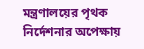মন্ত্রণালয়ের পৃথক নির্দেশনার অপেক্ষায়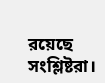রয়েছে সংশ্লিষ্টরা।